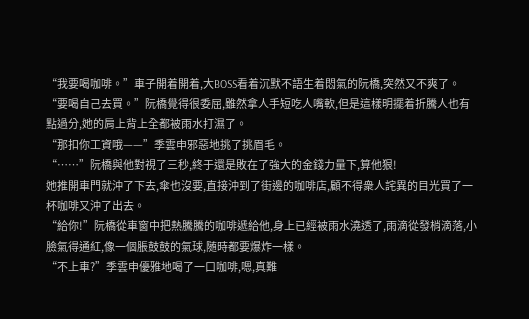“我要喝咖啡。”車子開着開着,大BOSS看着沉默不語生着悶氣的阮橋,突然又不爽了。
“要喝自己去買。”阮橋覺得很委屈,雖然拿人手短吃人嘴軟,但是這樣明擺着折騰人也有點過分,她的肩上背上全都被雨水打濕了。
“那扣你工資哦——”季雲申邪惡地挑了挑眉毛。
“……”阮橋與他對視了三秒,終于還是敗在了強大的金錢力量下,算他狠!
她推開車門就沖了下去,傘也沒要,直接沖到了街邊的咖啡店,顧不得衆人詫異的目光買了一杯咖啡又沖了出去。
“給你!”阮橋從車窗中把熱騰騰的咖啡遞給他,身上已經被雨水澆透了,雨滴從發梢滴落,小臉氣得通紅,像一個脹鼓鼓的氣球,随時都要爆炸一樣。
“不上車?”季雲申優雅地喝了一口咖啡,嗯,真難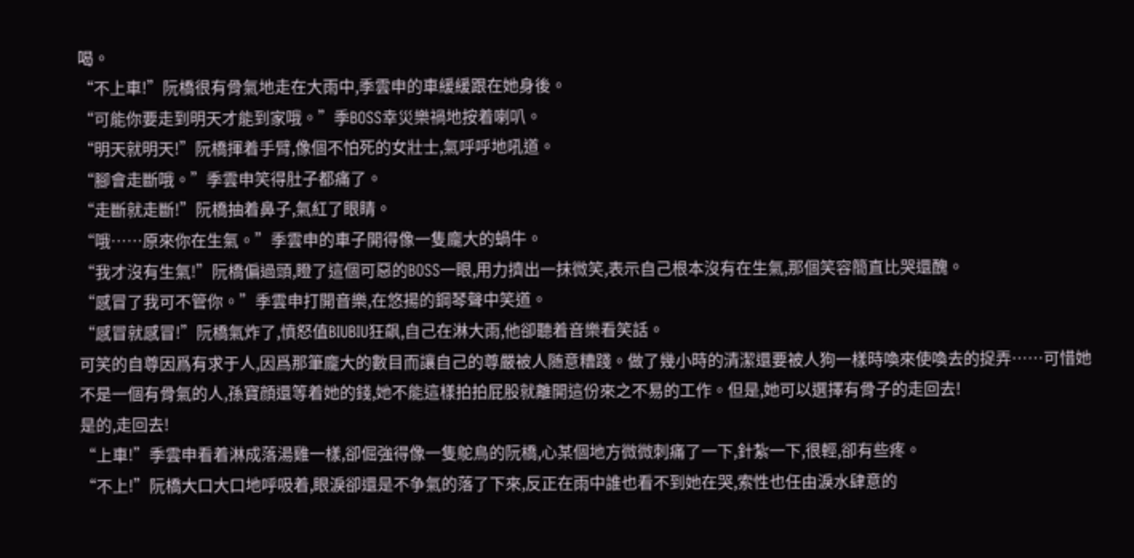喝。
“不上車!”阮橋很有骨氣地走在大雨中,季雲申的車緩緩跟在她身後。
“可能你要走到明天才能到家哦。”季BOSS幸災樂禍地按着喇叭。
“明天就明天!”阮橋揮着手臂,像個不怕死的女壯士,氣呼呼地吼道。
“腳會走斷哦。”季雲申笑得肚子都痛了。
“走斷就走斷!”阮橋抽着鼻子,氣紅了眼睛。
“哦……原來你在生氣。”季雲申的車子開得像一隻龐大的蝸牛。
“我才沒有生氣!”阮橋偏過頭,瞪了這個可惡的BOSS一眼,用力擠出一抹微笑,表示自己根本沒有在生氣,那個笑容簡直比哭還醜。
“感冒了我可不管你。”季雲申打開音樂,在悠揚的鋼琴聲中笑道。
“感冒就感冒!”阮橋氣炸了,憤怒值BIUBIU狂飙,自己在淋大雨,他卻聽着音樂看笑話。
可笑的自尊因爲有求于人,因爲那筆龐大的數目而讓自己的尊嚴被人随意糟踐。做了幾小時的清潔還要被人狗一樣時喚來使喚去的捉弄……可惜她不是一個有骨氣的人,孫寶顔還等着她的錢,她不能這樣拍拍屁股就離開這份來之不易的工作。但是,她可以選擇有骨子的走回去!
是的,走回去!
“上車!”季雲申看着淋成落湯雞一樣,卻倔強得像一隻鴕鳥的阮橋,心某個地方微微刺痛了一下,針紮一下,很輕,卻有些疼。
“不上!”阮橋大口大口地呼吸着,眼淚卻還是不争氣的落了下來,反正在雨中誰也看不到她在哭,索性也任由淚水肆意的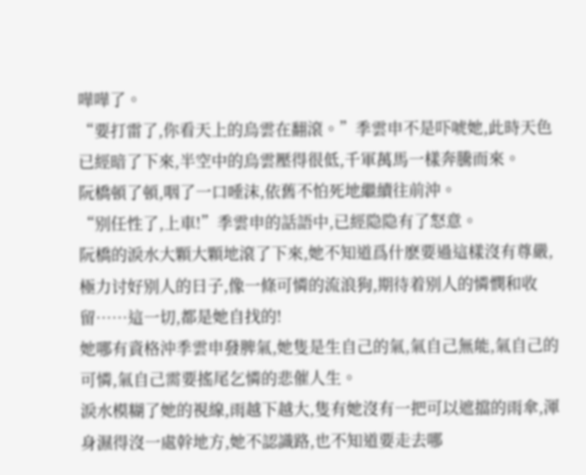嘩嘩了。
“要打雷了,你看天上的烏雲在翻滾。”季雲申不是吓唬她,此時天色已經暗了下來,半空中的烏雲壓得很低,千軍萬馬一樣奔騰而來。
阮橋頓了頓,咽了一口唾沫,依舊不怕死地繼續往前沖。
“别任性了,上車!”季雲申的話語中,已經隐隐有了怒意。
阮橋的淚水大顆大顆地滾了下來,她不知道爲什麽要過這樣沒有尊嚴,極力讨好别人的日子,像一條可憐的流浪狗,期待着别人的憐憫和收留……這一切,都是她自找的!
她哪有資格沖季雲申發脾氣,她隻是生自己的氣,氣自己無能,氣自己的可憐,氣自己需要搖尾乞憐的悲催人生。
淚水模糊了她的視線,雨越下越大,隻有她沒有一把可以遮擋的雨傘,渾身濕得沒一處幹地方,她不認識路,也不知道要走去哪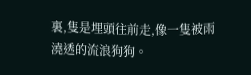裏,隻是埋頭往前走,像一隻被雨澆透的流浪狗狗。